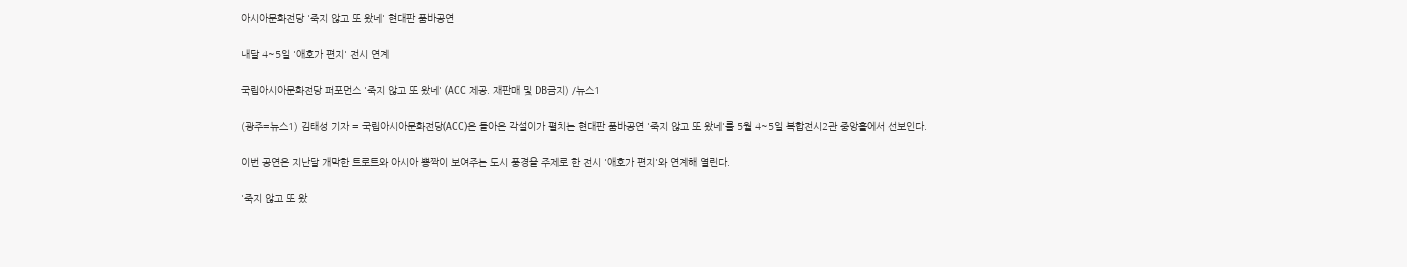아시아문화전당 '죽지 않고 또 왔네' 현대판 품바공연

내달 4~5일 '애호가 편지' 전시 연계

국립아시아문화전당 퍼포먼스 '죽지 않고 또 왔네' (ACC 제공. 재판매 및 DB금지) /뉴스1

(광주=뉴스1) 김태성 기자 = 국립아시아문화전당(ACC)은 돌아온 각설이가 펼치는 현대판 품바공연 '죽지 않고 또 왔네'를 5월 4~5일 복합전시2관 중앙홀에서 선보인다.

이번 공연은 지난달 개막한 트로트와 아시아 뽕짝이 보여주는 도시 풍경을 주제로 한 전시 '애호가 편지'와 연계해 열린다.

'죽지 않고 또 왔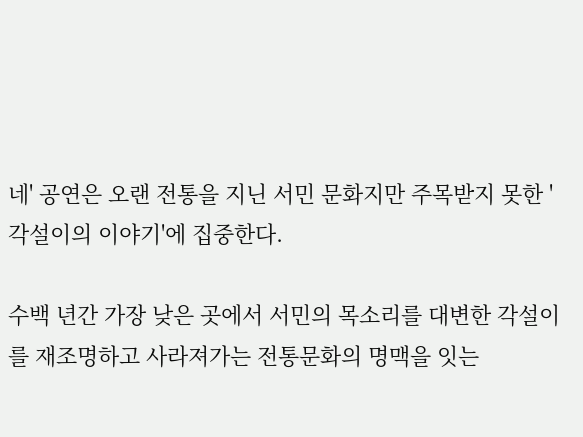네' 공연은 오랜 전통을 지닌 서민 문화지만 주목받지 못한 '각설이의 이야기'에 집중한다.

수백 년간 가장 낮은 곳에서 서민의 목소리를 대변한 각설이를 재조명하고 사라져가는 전통문화의 명맥을 잇는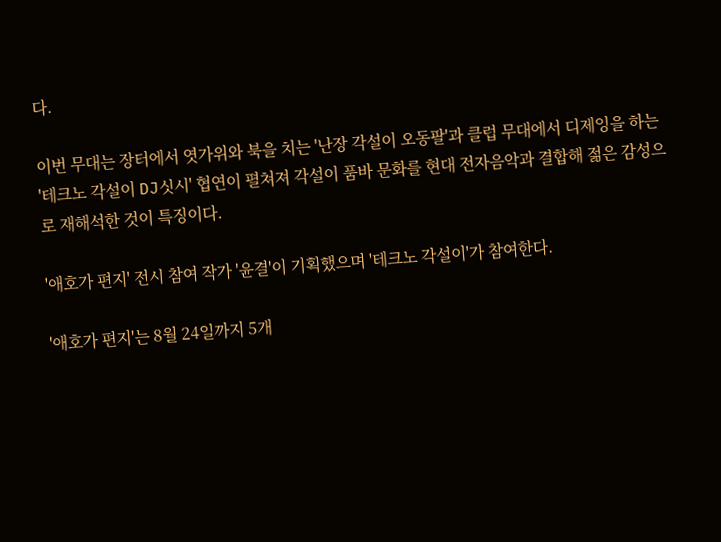다.

이번 무대는 장터에서 엿가위와 북을 치는 '난장 각설이 오동팔'과 클럽 무대에서 디제잉을 하는 '테크노 각설이 DJ싯시' 협연이 펼쳐져 각설이 품바 문화를 현대 전자음악과 결합해 젊은 감성으로 재해석한 것이 특징이다.

'애호가 편지' 전시 참여 작가 '윤결'이 기획했으며 '테크노 각설이'가 참여한다.

'애호가 편지'는 8월 24일까지 5개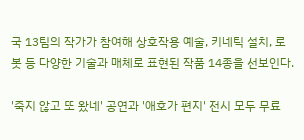국 13팀의 작가가 참여해 상호작용 예술, 키네틱 설치, 로봇 등 다양한 기술과 매체로 표현된 작품 14종을 선보인다.

'죽지 않고 또 왔네' 공연과 '애호가 편지' 전시 모두 무료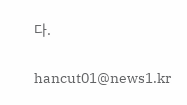다.

hancut01@news1.kr